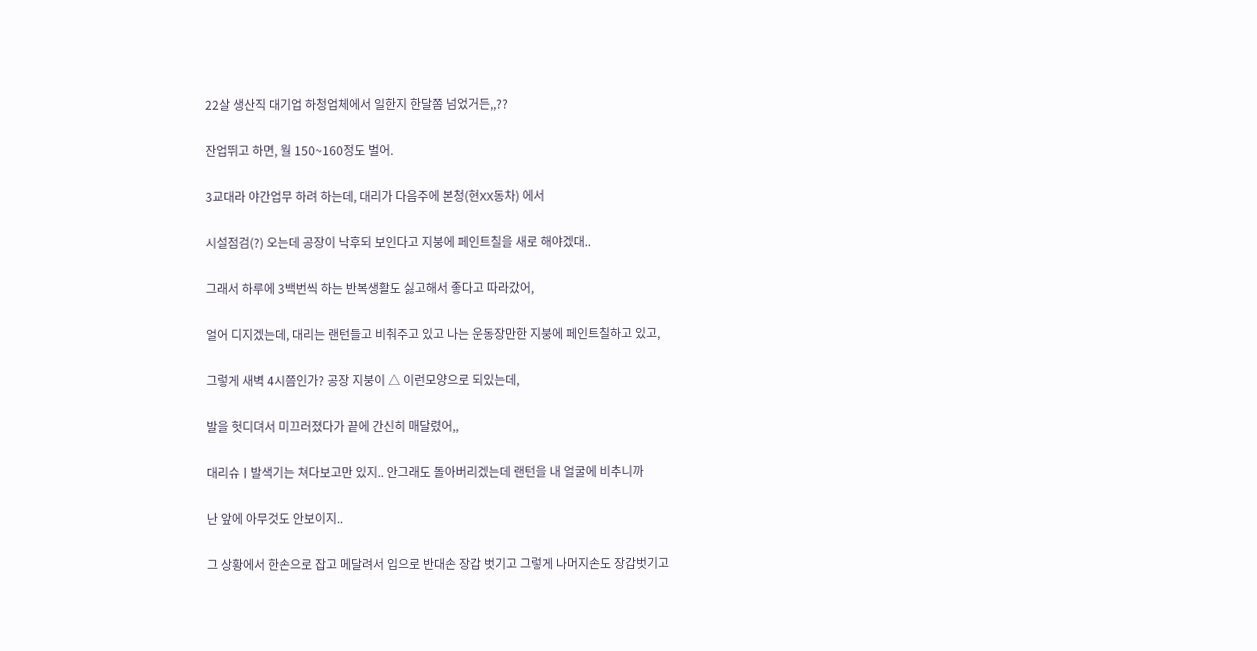22살 생산직 대기업 하청업체에서 일한지 한달쫌 넘었거든,,??

잔업뛰고 하면, 월 150~160정도 벌어.

3교대라 야간업무 하려 하는데, 대리가 다음주에 본청(현XX동차) 에서

시설점검(?) 오는데 공장이 낙후되 보인다고 지붕에 페인트칠을 새로 해야겠대..

그래서 하루에 3백번씩 하는 반복생활도 싫고해서 좋다고 따라갔어,

얼어 디지겠는데, 대리는 랜턴들고 비춰주고 있고 나는 운동장만한 지붕에 페인트칠하고 있고,

그렇게 새벽 4시쯤인가? 공장 지붕이 △ 이런모양으로 되있는데,

발을 헛디뎌서 미끄러졌다가 끝에 간신히 매달렸어,,

대리슈ㅣ발색기는 쳐다보고만 있지.. 안그래도 돌아버리겠는데 랜턴을 내 얼굴에 비추니까

난 앞에 아무것도 안보이지..

그 상황에서 한손으로 잡고 메달려서 입으로 반대손 장갑 벗기고 그렇게 나머지손도 장갑벗기고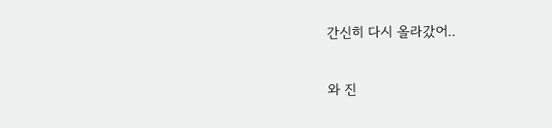간신히 다시 올라갔어..

와 진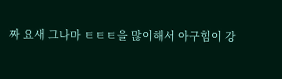짜 요새 그나마 ㅌㅌㅌ을 많이해서 아구힘이 강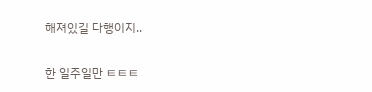해져있길 다행이지..

한 일주일만 ㅌㅌㅌ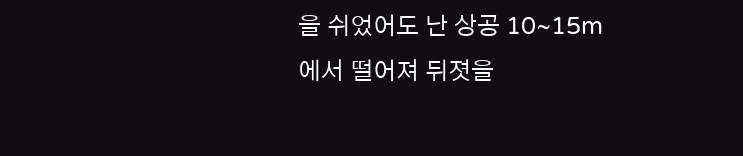을 쉬었어도 난 상공 10~15m 에서 떨어져 뒤졋을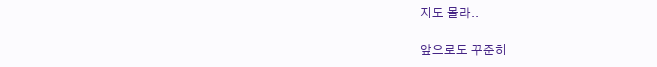지도 몰라..

앞으로도 꾸준히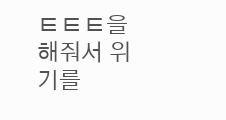ㅌㅌㅌ을 해줘서 위기를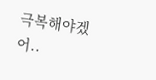극복해야겠어..